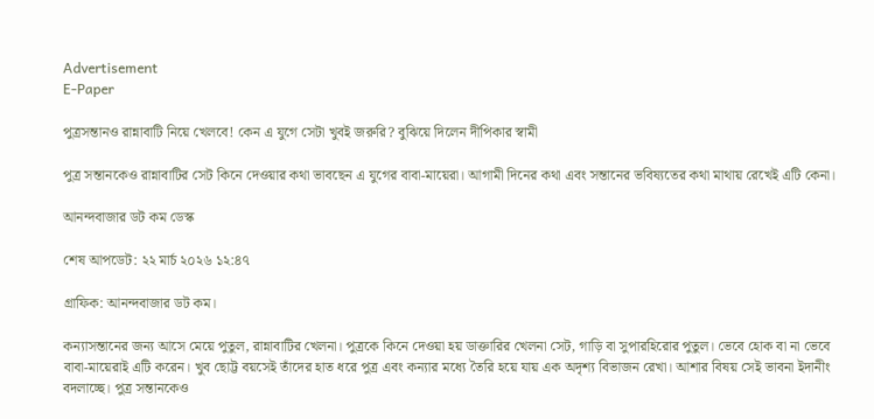Advertisement
E-Paper

পুত্রসন্তানও রান্নাবাটি নিয়ে খেলবে! কেন এ যুগে সেটা খুবই জরুরি? বুঝিয়ে দিলেন দীপিকার স্বামী

পুত্র সন্তানকেও রান্নাবাটির সেট কিনে দেওয়ার কথা ভাবছেন এ যুগের বাবা-মায়েরা। আগামী দিনের কথা এবং সন্তানের ভবিষ্যতের কথা মাথায় রেখেই এটি কেনা।

আনন্দবাজার ডট কম ডেস্ক

শেষ আপডেট: ২২ মার্চ ২০২৬ ১২:৪৭

গ্রাফিক: আনন্দবাজার ডট কম।

কন্যাসন্তানের জন্য আসে মেয়ে পুতুল, রান্নাবাটির খেলনা। পুত্রকে কিনে দেওয়া হয় ডাক্তারির খেলনা সেট, গাড়ি বা সুপারহিরোর পুতুল। ভেবে হোক বা না ভেবে বাবা-মায়েরাই এটি করেন। খুব ছোট্ট বয়সেই তাঁদের হাত ধরে পুত্র এবং কন্যার মধ্যে তৈরি হয়ে যায় এক অদৃশ্য বিভাজন রেখা। আশার বিষয় সেই ভাবনা ইদানীং বদলাচ্ছে। পুত্র সন্তানকেও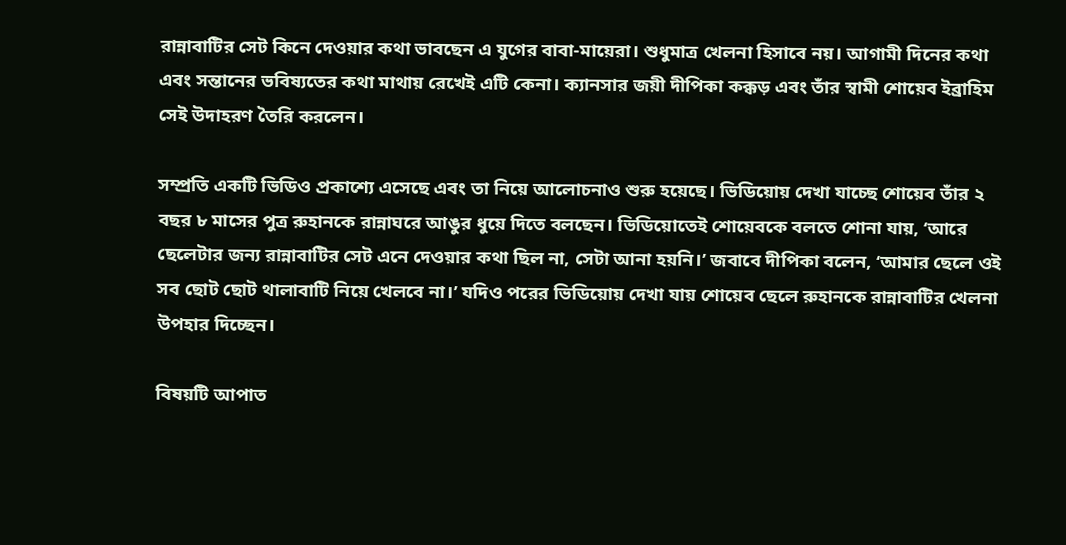রান্নাবাটির সেট কিনে দেওয়ার কথা ভাবছেন এ যুগের বাবা-মায়েরা। শুধুমাত্র খেলনা হিসাবে নয়। আগামী দিনের কথা এবং সন্তানের ভবিষ্যতের কথা মাথায় রেখেই এটি কেনা। ক্যানসার জয়ী দীপিকা কক্কড় এবং তাঁর স্বামী শোয়েব ইব্রাহিম সেই উদাহরণ তৈরি করলেন।

সম্প্রতি একটি ভিডিও প্রকাশ্যে এসেছে এবং তা নিয়ে আলোচনাও শুরু হয়েছে। ভিডিয়োয় দেখা যাচ্ছে শোয়েব তাঁর ২ বছর ৮ মাসের পুত্র রুহানকে রান্নাঘরে আঙুর ধুয়ে দিতে বলছেন। ভিডিয়োতেই শোয়েবকে বলতে শোনা যায়, ‘আরে ছেলেটার জন্য রান্নাবাটির সেট এনে দেওয়ার কথা ছিল না, সেটা আনা হয়নি।’ জবাবে দীপিকা বলেন, ‘আমার ছেলে ওই সব ছোট ছোট থালাবাটি নিয়ে খেলবে না।’ যদিও পরের ভিডিয়োয় দেখা যায় শোয়েব ছেলে রুহানকে রান্নাবাটির খেলনা উপহার দিচ্ছেন।

বিষয়টি আপাত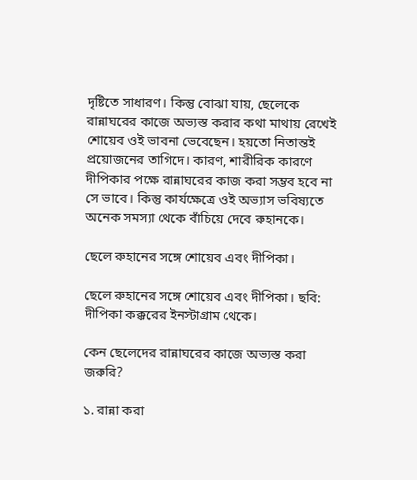দৃষ্টিতে সাধারণ। কিন্তু বোঝা যায়, ছেলেকে রান্নাঘরের কাজে অভ্যস্ত করার কথা মাথায় রেখেই শোয়েব ওই ভাবনা ভেবেছেন। হয়তো নিতান্তই প্রয়োজনের তাগিদে। কারণ, শারীরিক কারণে দীপিকার পক্ষে রান্নাঘরের কাজ করা সম্ভব হবে না সে ভাবে। কিন্তু কার্যক্ষেত্রে ওই অভ্যাস ভবিষ্যতে অনেক সমস্যা থেকে বাঁচিয়ে দেবে রুহানকে।

ছেলে রুহানের সঙ্গে শোয়েব এবং দীপিকা।

ছেলে রুহানের সঙ্গে শোয়েব এবং দীপিকা। ছবি: দীপিকা কক্করের ইনস্টাগ্রাম থেকে।

কেন ছেলেদের রান্নাঘরের কাজে অভ্যস্ত করা জরুরি?

১. রান্না করা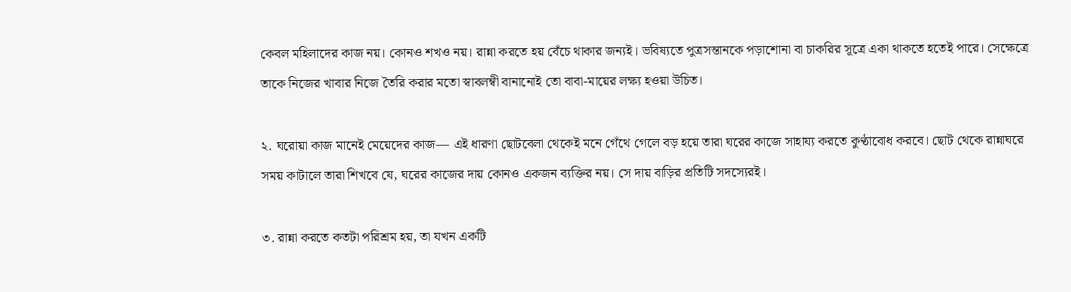কেবল মহিলাদের কাজ নয়। কোনও শখও নয়। রান্না করতে হয় বেঁচে থাকার জন্যই। ভবিষ্যতে পুত্রসন্তানকে পড়াশোনা বা চাকরির সূত্রে একা থাকতে হতেই পারে। সেক্ষেত্রে তাকে নিজের খাবার নিজে তৈরি করার মতো স্বাবলম্বী বানানোই তো বাবা-মায়ের লক্ষ্য হওয়া উচিত।

২. ঘরোয়া কাজ মানেই মেয়েদের কাজ— এই ধারণা ছোটবেলা থেকেই মনে গেঁথে গেলে বড় হয়ে তারা ঘরের কাজে সাহায্য করতে কুণ্ঠাবোধ করবে। ছোট থেকে রান্নাঘরে সময় কাটালে তারা শিখবে যে, ঘরের কাজের দায় কোনও একজন ব্যক্তির নয়। সে দায় বাড়ির প্রতিটি সদস্যেরই।

৩. রান্না করতে কতটা পরিশ্রম হয়, তা যখন একটি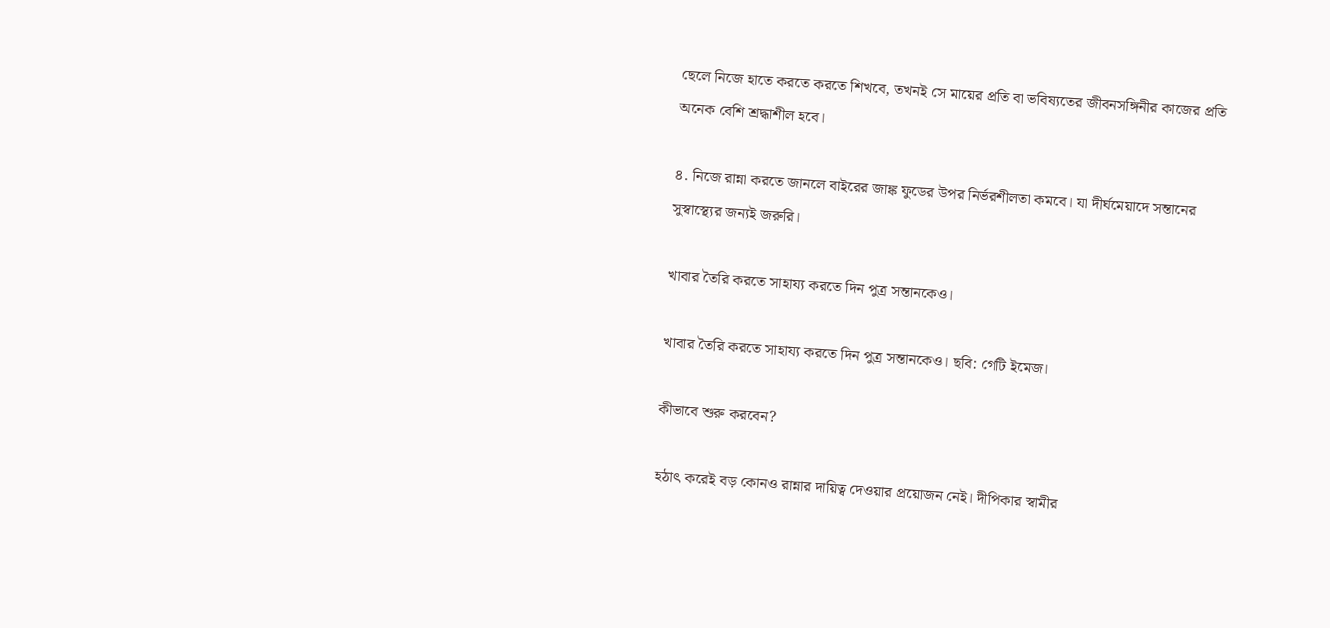ছেলে নিজে হাতে করতে করতে শিখবে, তখনই সে মায়ের প্রতি বা ভবিষ্যতের জীবনসঙ্গিনীর কাজের প্রতি অনেক বেশি শ্রদ্ধাশীল হবে।

৪. নিজে রান্না করতে জানলে বাইরের জাঙ্ক ফুডের উপর নির্ভরশীলতা কমবে। যা দীর্ঘমেয়াদে সন্তানের সুস্বাস্থ্যের জন্যই জরুরি।

খাবার তৈরি করতে সাহায্য করতে দিন পুত্র সন্তানকেও।

খাবার তৈরি করতে সাহায্য করতে দিন পুত্র সন্তানকেও। ছবি: গেটি ইমেজ।

কীভাবে শুরু করবেন?

হঠাৎ করেই বড় কোনও রান্নার দায়িত্ব দেওয়ার প্রয়োজন নেই। দীপিকার স্বামীর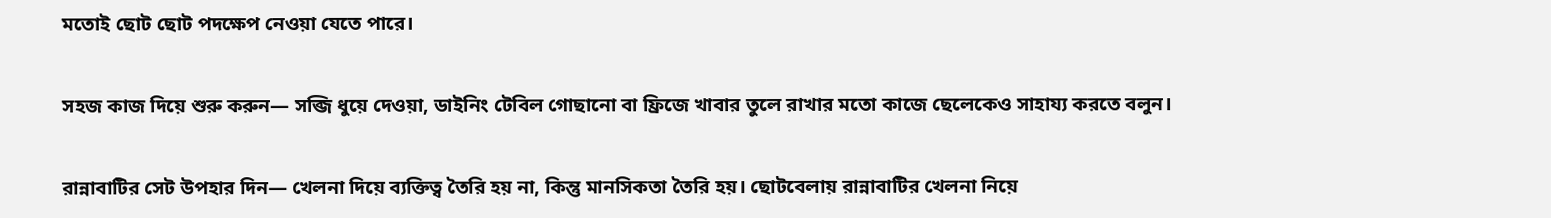মতোই ছোট ছোট পদক্ষেপ নেওয়া যেতে পারে।

সহজ কাজ দিয়ে শুরু করুন— সব্জি ধুয়ে দেওয়া, ডাইনিং টেবিল গোছানো বা ফ্রিজে খাবার তুলে রাখার মতো কাজে ছেলেকেও সাহায্য করতে বলুন।

রান্নাবাটির সেট উপহার দিন— খেলনা দিয়ে ব্যক্তিত্ব তৈরি হয় না, কিন্তু মানসিকতা তৈরি হয়। ছোটবেলায় রান্নাবাটির খেলনা নিয়ে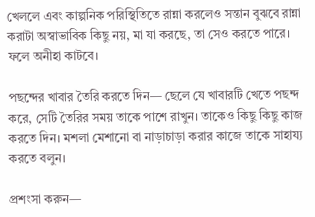খেললে এবং কাল্পনিক পরিস্থিতিতে রান্না করলেও সন্তান বুঝবে রান্না করাটা অস্বাভাবিক কিছু নয়, মা যা করছে, তা সেও করতে পারে। ফলে অনীহা কাটবে।

পছন্দের খাবার তৈরি করতে দিন— ছেলে যে খাবারটি খেতে পছন্দ করে, সেটি তৈরির সময় তাকে পাশে রাখুন। তাকেও কিছু কিছু কাজ করতে দিন। মশলা মেশানো বা নাড়াচাড়া করার কাজে তাকে সাহায্য করতে বলুন।

প্রশংসা করুন—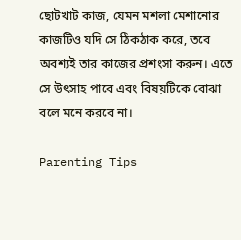ছোটখাট কাজ, যেমন মশলা মেশানোর কাজটিও যদি সে ঠিকঠাক করে, তবে অবশ্যই তার কাজের প্রশংসা করুন। এতে সে উৎসাহ পাবে এবং বিষয়টিকে বোঝা বলে মনে করবে না।

Parenting Tips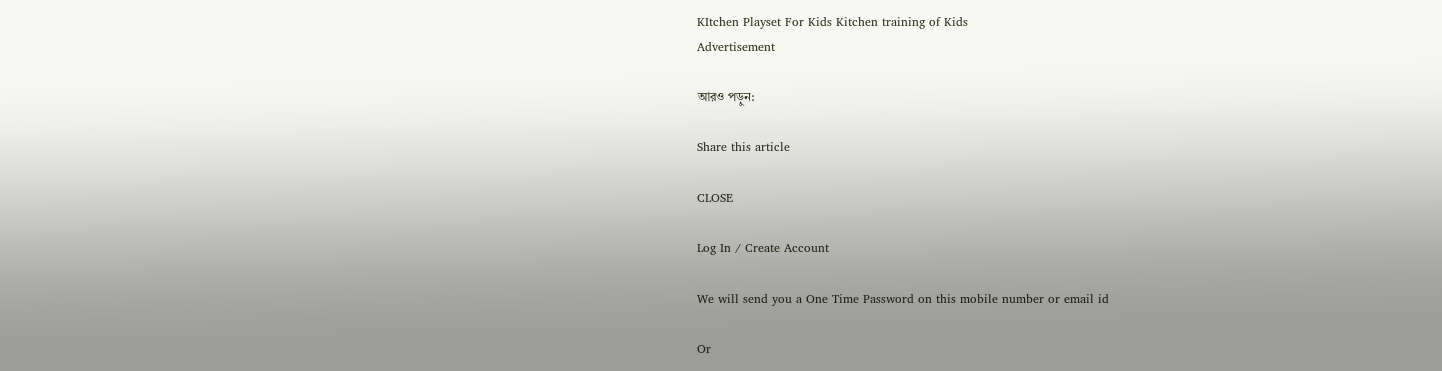KItchen Playset For Kids Kitchen training of Kids
Advertisement

আরও পড়ুন:

Share this article

CLOSE

Log In / Create Account

We will send you a One Time Password on this mobile number or email id

Or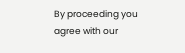By proceeding you agree with our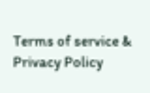Terms of service & Privacy Policy